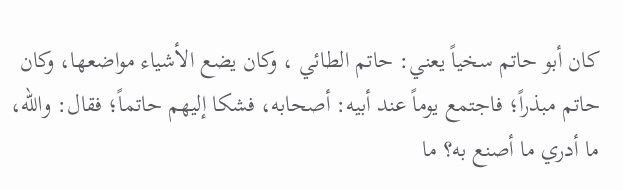كان أبو حاتم سخياً يعني: حاتم الطائي ، وكان يضع الأشياء مواضعها، وكان حاتم مبذراً؛ فاجتمع يوماً عند أبيه: أصحابه، فشكا إليهم حاتماً؛ فقال: والله، ما أدري ما أصنع به؟ ما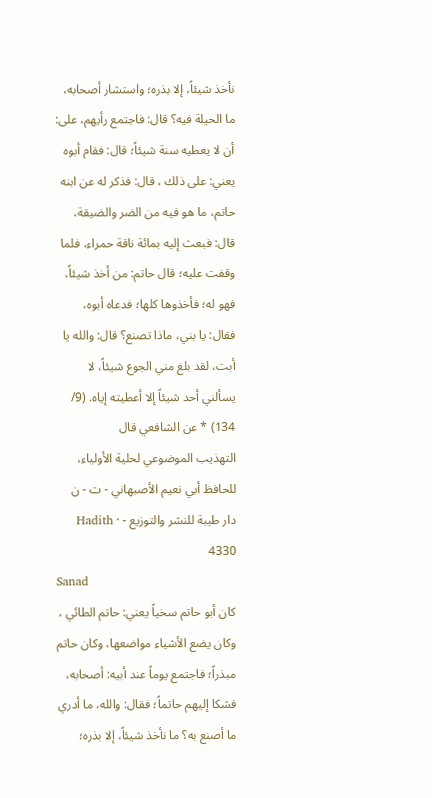نأخذ شيئاً، إلا بذره؛ واستشار أصحابه، ما الحيلة فيه؟ قال: فاجتمع رأيهم، على: أن لا يعطيه سنة شيئاً؛ قال: فقام أبوه يعني: على ذلك ، قال: فذكر له عن ابنه حاتم، ما هو فيه من الضر والضيقة، قال: فبعث إليه بمائة ناقة حمراء، فلما وقفت عليه؛ قال حاتم: من أخذ شيئاً، فهو له؛ فأخذوها كلها؛ فدعاه أبوه، فقال: يا بني، ماذا تصنع؟ قال: والله يا أبت، لقد بلغ مني الجوع شيئاً، لا يسألني أحد شيئاً إلا أعطيته إياه. (9/ 134) * عن الشافعي قال
التهذيب الموضوعي لحلية الأولياء، للحافظ أبي نعيم الأصبهاني - ت - ن دار طيبة للنشر والتوزيع - · Hadith 4330
Sanad
كان أبو حاتم سخياً يعني: حاتم الطائي ، وكان يضع الأشياء مواضعها، وكان حاتم مبذراً؛ فاجتمع يوماً عند أبيه: أصحابه، فشكا إليهم حاتماً؛ فقال: والله، ما أدري ما أصنع به؟ ما نأخذ شيئاً، إلا بذره؛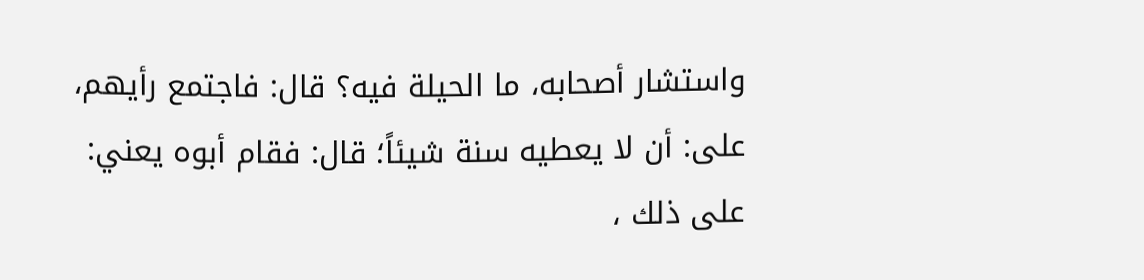واستشار أصحابه، ما الحيلة فيه؟ قال: فاجتمع رأيهم، على: أن لا يعطيه سنة شيئاً؛ قال: فقام أبوه يعني: على ذلك ،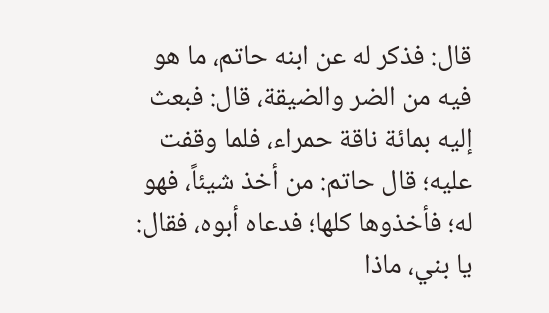قال: فذكر له عن ابنه حاتم، ما هو فيه من الضر والضيقة، قال: فبعث إليه بمائة ناقة حمراء، فلما وقفت عليه؛ قال حاتم: من أخذ شيئاً، فهو له؛ فأخذوها كلها؛ فدعاه أبوه، فقال: يا بني، ماذا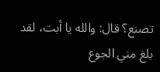تصنع؟ قال: والله يا أبت، لقد بلغ مني الجوع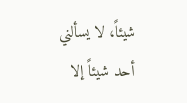شيئاً، لا يسألني أحد شيئاً إلا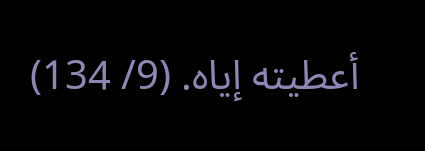أعطيته إياه. (9/ 134)